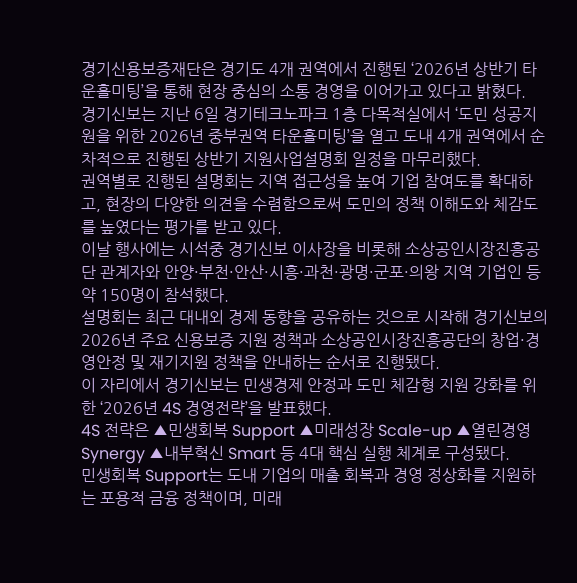경기신용보증재단은 경기도 4개 권역에서 진행된 ‘2026년 상반기 타운홀미팅’을 통해 현장 중심의 소통 경영을 이어가고 있다고 밝혔다.
경기신보는 지난 6일 경기테크노파크 1층 다목적실에서 ‘도민 성공지원을 위한 2026년 중부권역 타운홀미팅’을 열고 도내 4개 권역에서 순차적으로 진행된 상반기 지원사업설명회 일정을 마무리했다.
권역별로 진행된 설명회는 지역 접근성을 높여 기업 참여도를 확대하고, 현장의 다양한 의견을 수렴함으로써 도민의 정책 이해도와 체감도를 높였다는 평가를 받고 있다.
이날 행사에는 시석중 경기신보 이사장을 비롯해 소상공인시장진흥공단 관계자와 안양·부천·안산·시흥·과천·광명·군포·의왕 지역 기업인 등 약 150명이 참석했다.
설명회는 최근 대내외 경제 동향을 공유하는 것으로 시작해 경기신보의 2026년 주요 신용보증 지원 정책과 소상공인시장진흥공단의 창업·경영안정 및 재기지원 정책을 안내하는 순서로 진행됐다.
이 자리에서 경기신보는 민생경제 안정과 도민 체감형 지원 강화를 위한 ‘2026년 4S 경영전략’을 발표했다.
4S 전략은 ▲민생회복 Support ▲미래성장 Scale-up ▲열린경영 Synergy ▲내부혁신 Smart 등 4대 핵심 실행 체계로 구성됐다.
민생회복 Support는 도내 기업의 매출 회복과 경영 정상화를 지원하는 포용적 금융 정책이며, 미래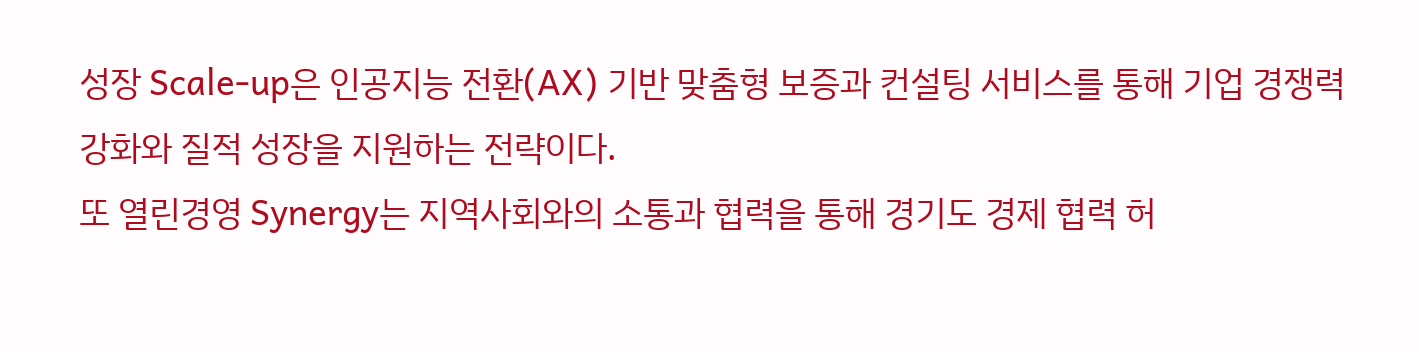성장 Scale-up은 인공지능 전환(AX) 기반 맞춤형 보증과 컨설팅 서비스를 통해 기업 경쟁력 강화와 질적 성장을 지원하는 전략이다.
또 열린경영 Synergy는 지역사회와의 소통과 협력을 통해 경기도 경제 협력 허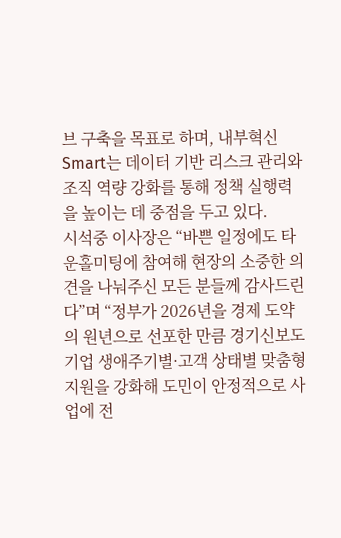브 구축을 목표로 하며, 내부혁신 Smart는 데이터 기반 리스크 관리와 조직 역량 강화를 통해 정책 실행력을 높이는 데 중점을 두고 있다.
시석중 이사장은 “바쁜 일정에도 타운홀미팅에 참여해 현장의 소중한 의견을 나눠주신 모든 분들께 감사드린다”며 “정부가 2026년을 경제 도약의 원년으로 선포한 만큼 경기신보도 기업 생애주기별·고객 상태별 맞춤형 지원을 강화해 도민이 안정적으로 사업에 전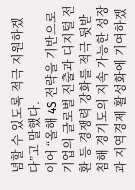념할 수 있도록 적극 지원하겠다”고 말했다.
이어 “올해 4S 전략을 기반으로 기업의 글로벌 진출과 디지털 전환 등 경쟁력 강화를 적극 뒷받침해 경기도의 지속 가능한 성장과 지역경제 활성화에 기여하겠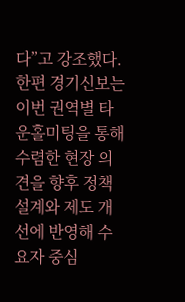다”고 강조했다.
한편 경기신보는 이번 권역별 타운홀미팅을 통해 수렴한 현장 의견을 향후 정책 설계와 제도 개선에 반영해 수요자 중심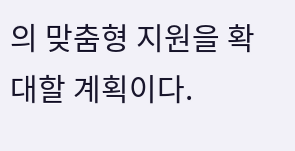의 맞춤형 지원을 확대할 계획이다.